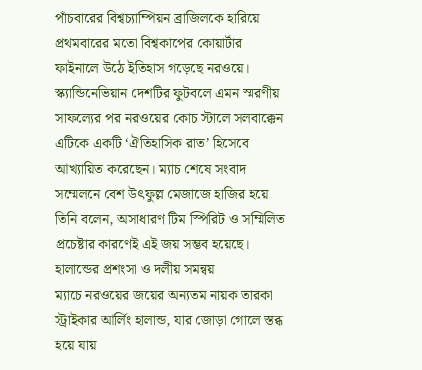পাঁচবারের বিশ্বচ্যাম্পিয়ন ব্রাজিলকে হারিয়ে প্রথমবারের মতো বিশ্বকাপের কোয়ার্টার
ফাইনালে উঠে ইতিহাস গড়েছে নরওয়ে। স্ক্যান্ডিনেভিয়ান দেশটির ফুটবলে এমন স্মরণীয় সাফল্যের পর নরওয়ের কোচ স্টালে সলবাক্কেন এটিকে একটি ‘ঐতিহাসিক রাত’ হিসেবে আখ্যায়িত করেছেন। ম্যাচ শেষে সংবাদ সম্মেলনে বেশ উৎফুল্ল মেজাজে হাজির হয়ে তিনি বলেন, অসাধারণ টিম স্পিরিট ও সম্মিলিত প্রচেষ্টার কারণেই এই জয় সম্ভব হয়েছে।
হালান্ডের প্রশংসা ও দলীয় সমন্বয়
ম্যাচে নরওয়ের জয়ের অন্যতম নায়ক তারকা স্ট্রাইকার আর্লিং হালান্ড, যার জোড়া গোলে স্তব্ধ হয়ে যায়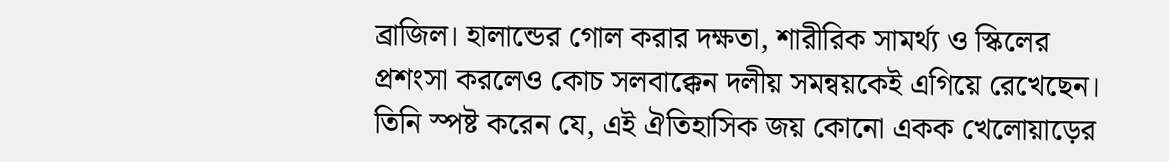ব্রাজিল। হালান্ডের গোল করার দক্ষতা, শারীরিক সামর্থ্য ও স্কিলের প্রশংসা করলেও কোচ সলবাক্কেন দলীয় সমন্বয়কেই এগিয়ে রেখেছেন। তিনি স্পষ্ট করেন যে, এই ঐতিহাসিক জয় কোনো একক খেলোয়াড়ের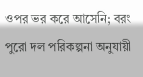ওপর ভর করে আসেনি; বরং পুরো দল পরিকল্পনা অনুযায়ী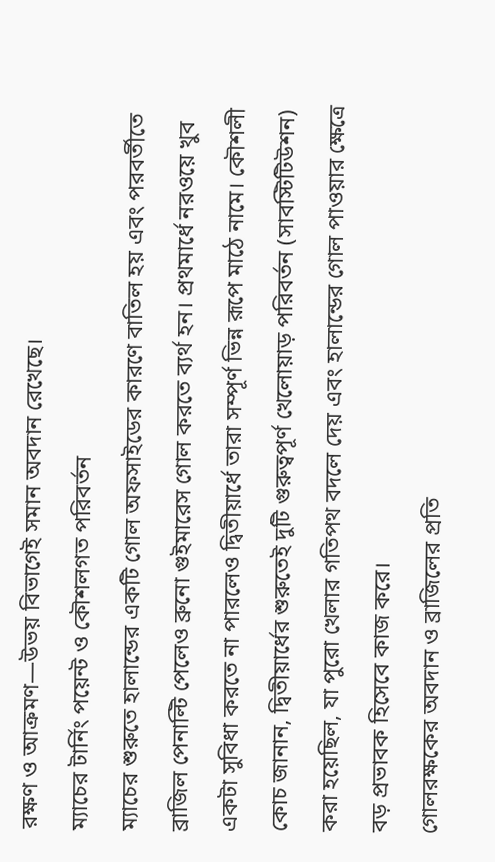রক্ষণ ও আক্রমণ—উভয় বিভাগেই সমান অবদান রেখেছে।
ম্যাচের টার্নিং পয়েন্ট ও কৌশলগত পরিবর্তন
ম্যাচের শুরুতে হালান্ডের একটি গোল অফসাইডের কারণে বাতিল হয় এবং পরবর্তীতে ব্রাজিল পেনাল্টি পেলেও ব্রুনো গুইমারেস গোল করতে ব্যর্থ হন। প্রথমার্ধে নরওয়ে খুব একটা সুবিধা করতে না পারলেও দ্বিতীয়ার্ধে তারা সম্পূর্ণ ভিন্ন রূপে মাঠে নামে। কৌশলী কোচ জানান, দ্বিতীয়ার্ধের শুরুতেই দুটি গুরুত্বপূর্ণ খেলোয়াড় পরিবর্তন (সাবস্টিটিউশন) করা হয়েছিল, যা পুরো খেলার গতিপথ বদলে দেয় এবং হালান্ডের গোল পাওয়ার ক্ষেত্রে বড় প্রভাবক হিসেবে কাজ করে।
গোলরক্ষকের অবদান ও ব্রাজিলের প্রতি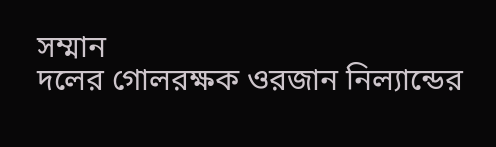সম্মান
দলের গোলরক্ষক ওরজান নিল্যান্ডের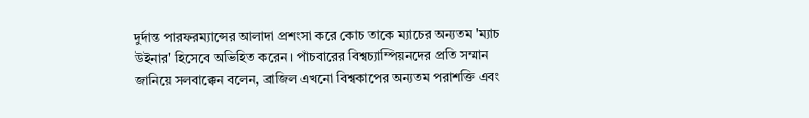দুর্দান্ত পারফরম্যান্সের আলাদা প্রশংসা করে কোচ তাকে ম্যাচের অন্যতম 'ম্যাচ উইনার' হিসেবে অভিহিত করেন। পাঁচবারের বিশ্বচ্যাম্পিয়নদের প্রতি সম্মান জানিয়ে সলবাক্কেন বলেন, ব্রাজিল এখনো বিশ্বকাপের অন্যতম পরাশক্তি এবং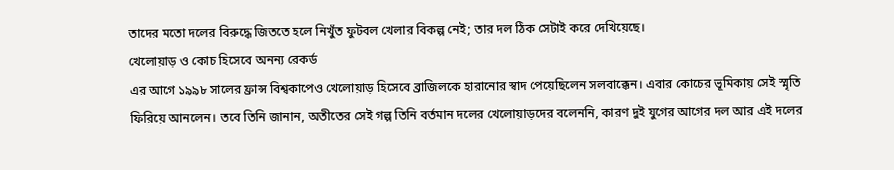তাদের মতো দলের বিরুদ্ধে জিততে হলে নিখুঁত ফুটবল খেলার বিকল্প নেই; তার দল ঠিক সেটাই করে দেখিয়েছে।
খেলোয়াড় ও কোচ হিসেবে অনন্য রেকর্ড
এর আগে ১৯৯৮ সালের ফ্রান্স বিশ্বকাপেও খেলোয়াড় হিসেবে ব্রাজিলকে হারানোর স্বাদ পেয়েছিলেন সলবাক্কেন। এবার কোচের ভূমিকায় সেই স্মৃতি ফিরিয়ে আনলেন। তবে তিনি জানান, অতীতের সেই গল্প তিনি বর্তমান দলের খেলোয়াড়দের বলেননি, কারণ দুই যুগের আগের দল আর এই দলের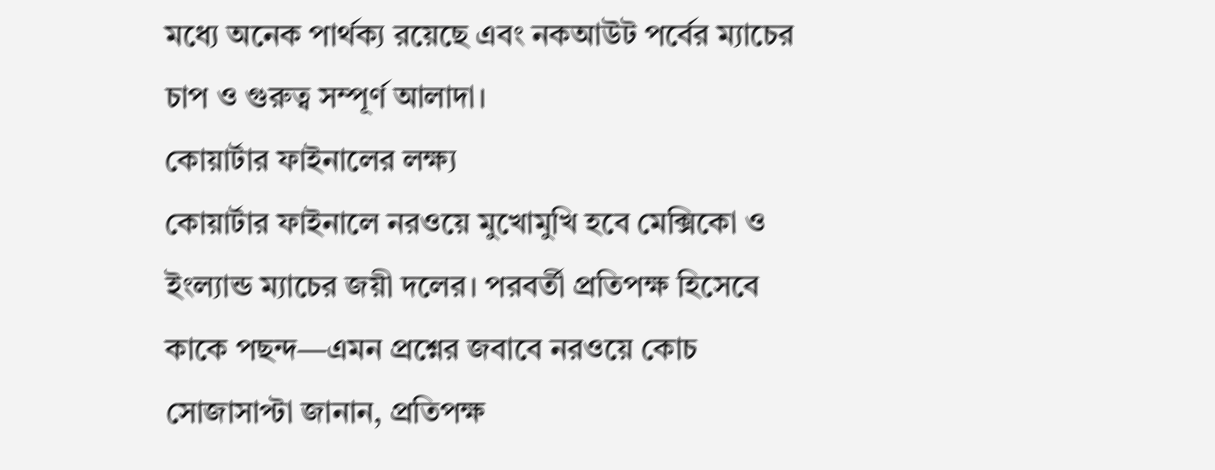মধ্যে অনেক পার্থক্য রয়েছে এবং নকআউট পর্বের ম্যাচের চাপ ও গুরুত্ব সম্পূর্ণ আলাদা।
কোয়ার্টার ফাইনালের লক্ষ্য
কোয়ার্টার ফাইনালে নরওয়ে মুখোমুখি হবে মেক্সিকো ও ইংল্যান্ড ম্যাচের জয়ী দলের। পরবর্তী প্রতিপক্ষ হিসেবে কাকে পছন্দ—এমন প্রশ্নের জবাবে নরওয়ে কোচ সোজাসাপ্টা জানান, প্রতিপক্ষ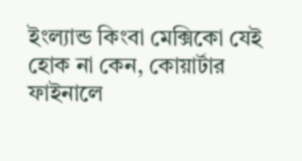ইংল্যান্ড কিংবা মেক্সিকো যেই হোক না কেন, কোয়ার্টার ফাইনালে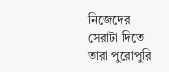নিজেদের সেরাটা দিতে তারা পুরোপুরি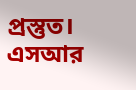প্রস্তুত।
এসআর